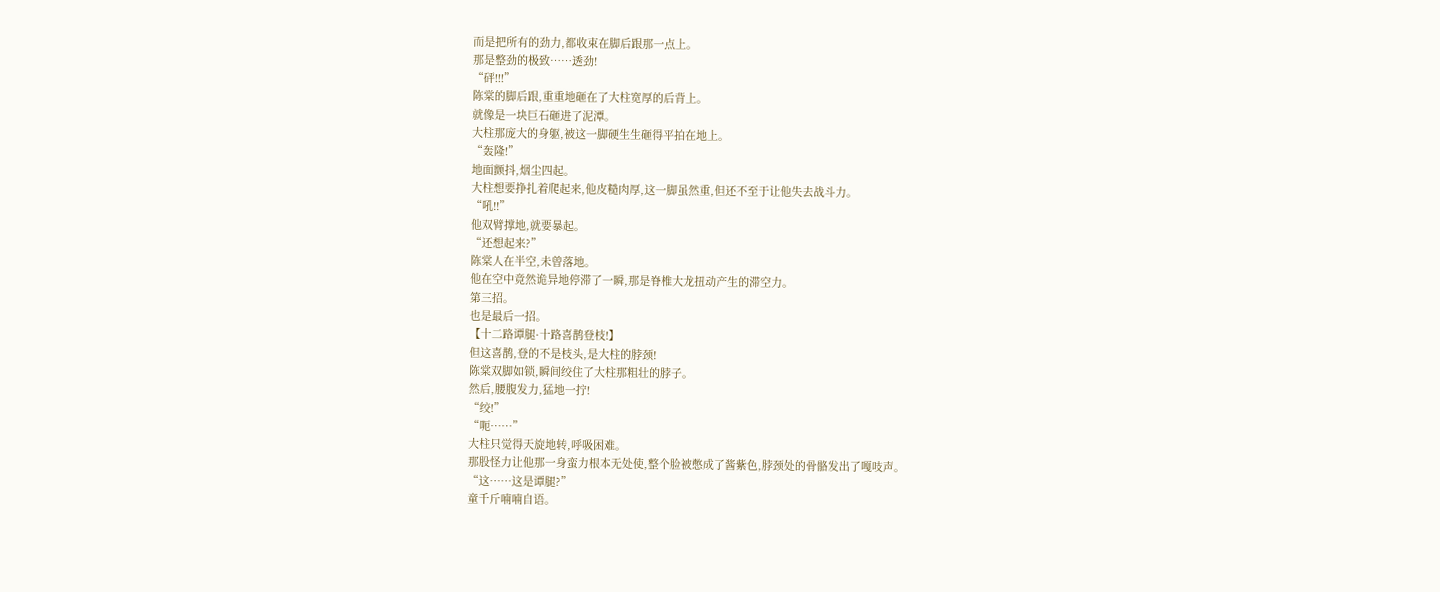而是把所有的劲力,都收束在脚后跟那一点上。
那是整劲的极致……透劲!
“砰!!!”
陈棠的脚后跟,重重地砸在了大柱宽厚的后背上。
就像是一块巨石砸进了泥潭。
大柱那庞大的身躯,被这一脚硬生生砸得平拍在地上。
“轰隆!”
地面颤抖,烟尘四起。
大柱想要挣扎着爬起来,他皮糙肉厚,这一脚虽然重,但还不至于让他失去战斗力。
“吼!!”
他双臂撑地,就要暴起。
“还想起来?”
陈棠人在半空,未曾落地。
他在空中竟然诡异地停滞了一瞬,那是脊椎大龙扭动产生的滞空力。
第三招。
也是最后一招。
【十二路谭腿·十路喜鹊登枝!】
但这喜鹊,登的不是枝头,是大柱的脖颈!
陈棠双脚如锁,瞬间绞住了大柱那粗壮的脖子。
然后,腰腹发力,猛地一拧!
“绞!”
“呃……”
大柱只觉得天旋地转,呼吸困难。
那股怪力让他那一身蛮力根本无处使,整个脸被憋成了酱紫色,脖颈处的骨骼发出了嘎吱声。
“这……这是谭腿?”
童千斤喃喃自语。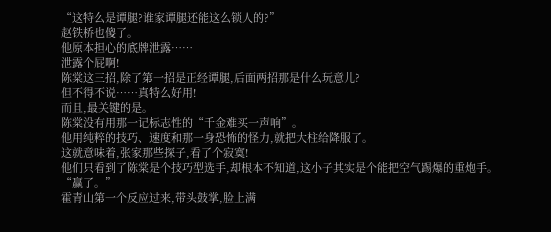“这特么是谭腿?谁家谭腿还能这么锁人的?”
赵铁桥也傻了。
他原本担心的底牌泄露……
泄露个屁啊!
陈棠这三招,除了第一招是正经谭腿,后面两招那是什么玩意儿?
但不得不说……真特么好用!
而且,最关键的是。
陈棠没有用那一记标志性的“千金难买一声响”。
他用纯粹的技巧、速度和那一身恐怖的怪力,就把大柱给降服了。
这就意味着,张家那些探子,看了个寂寞!
他们只看到了陈棠是个技巧型选手,却根本不知道,这小子其实是个能把空气踢爆的重炮手。
“赢了。”
霍青山第一个反应过来,带头鼓掌,脸上满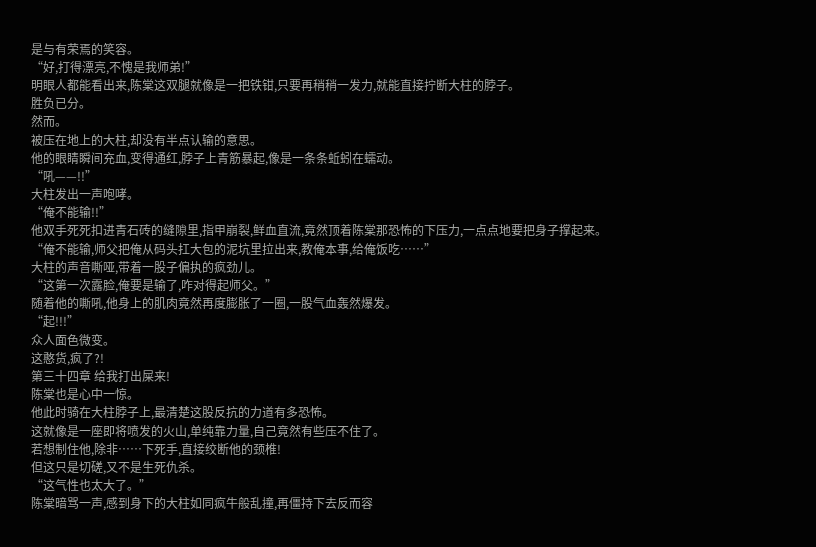是与有荣焉的笑容。
“好,打得漂亮,不愧是我师弟!”
明眼人都能看出来,陈棠这双腿就像是一把铁钳,只要再稍稍一发力,就能直接拧断大柱的脖子。
胜负已分。
然而。
被压在地上的大柱,却没有半点认输的意思。
他的眼睛瞬间充血,变得通红,脖子上青筋暴起,像是一条条蚯蚓在蠕动。
“吼——!!”
大柱发出一声咆哮。
“俺不能输!!”
他双手死死扣进青石砖的缝隙里,指甲崩裂,鲜血直流,竟然顶着陈棠那恐怖的下压力,一点点地要把身子撑起来。
“俺不能输,师父把俺从码头扛大包的泥坑里拉出来,教俺本事,给俺饭吃……”
大柱的声音嘶哑,带着一股子偏执的疯劲儿。
“这第一次露脸,俺要是输了,咋对得起师父。”
随着他的嘶吼,他身上的肌肉竟然再度膨胀了一圈,一股气血轰然爆发。
“起!!!”
众人面色微变。
这憨货,疯了?!
第三十四章 给我打出屎来!
陈棠也是心中一惊。
他此时骑在大柱脖子上,最清楚这股反抗的力道有多恐怖。
这就像是一座即将喷发的火山,单纯靠力量,自己竟然有些压不住了。
若想制住他,除非……下死手,直接绞断他的颈椎!
但这只是切磋,又不是生死仇杀。
“这气性也太大了。”
陈棠暗骂一声,感到身下的大柱如同疯牛般乱撞,再僵持下去反而容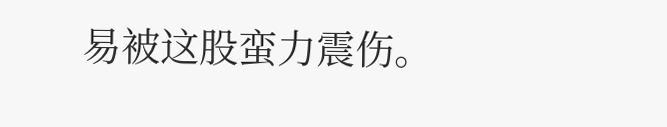易被这股蛮力震伤。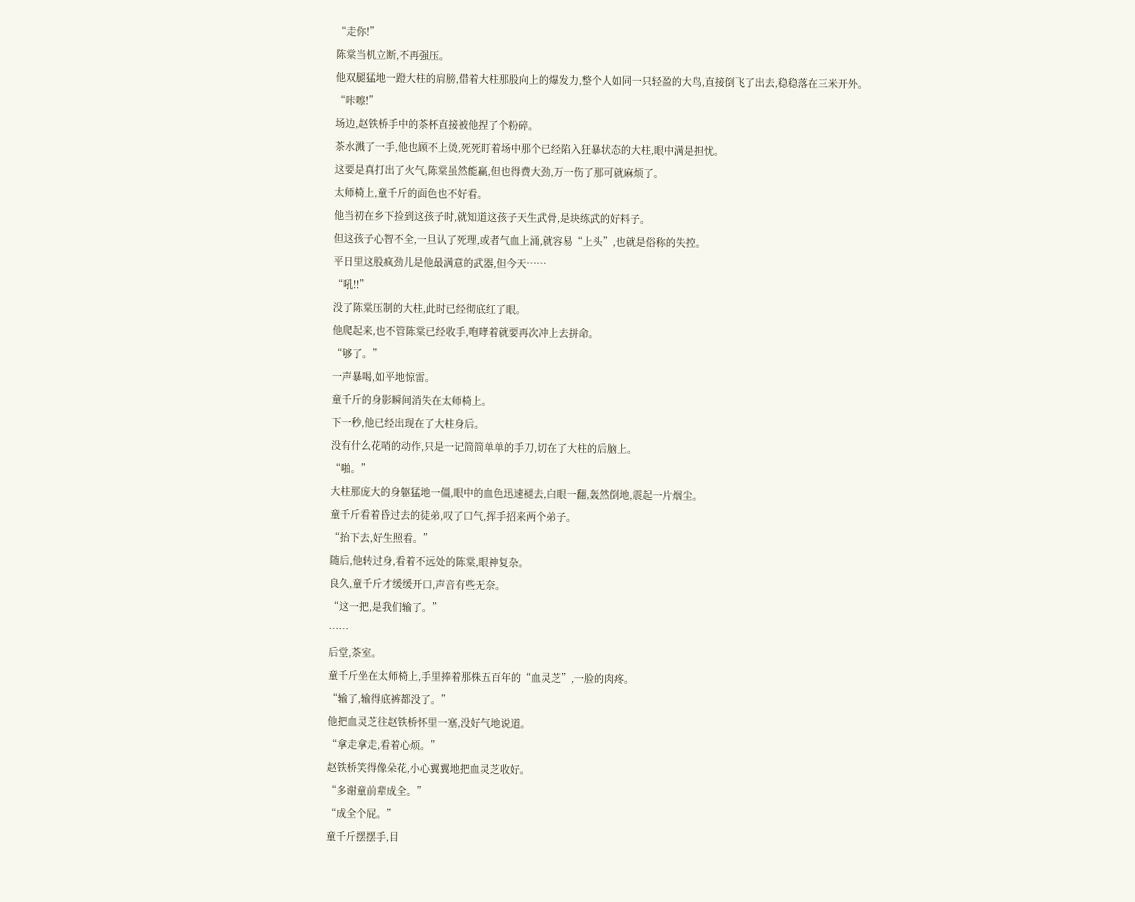“走你!”
陈棠当机立断,不再强压。
他双腿猛地一蹬大柱的肩膀,借着大柱那股向上的爆发力,整个人如同一只轻盈的大鸟,直接倒飞了出去,稳稳落在三米开外。
“咔嚓!”
场边,赵铁桥手中的茶杯直接被他捏了个粉碎。
茶水溅了一手,他也顾不上烫,死死盯着场中那个已经陷入狂暴状态的大柱,眼中满是担忧。
这要是真打出了火气,陈棠虽然能赢,但也得费大劲,万一伤了那可就麻烦了。
太师椅上,童千斤的面色也不好看。
他当初在乡下捡到这孩子时,就知道这孩子天生武骨,是块练武的好料子。
但这孩子心智不全,一旦认了死理,或者气血上涌,就容易“上头”,也就是俗称的失控。
平日里这股疯劲儿是他最满意的武器,但今天……
“吼!!”
没了陈棠压制的大柱,此时已经彻底红了眼。
他爬起来,也不管陈棠已经收手,咆哮着就要再次冲上去拼命。
“够了。”
一声暴喝,如平地惊雷。
童千斤的身影瞬间消失在太师椅上。
下一秒,他已经出现在了大柱身后。
没有什么花哨的动作,只是一记简简单单的手刀,切在了大柱的后脑上。
“啪。”
大柱那庞大的身躯猛地一僵,眼中的血色迅速褪去,白眼一翻,轰然倒地,震起一片烟尘。
童千斤看着昏过去的徒弟,叹了口气,挥手招来两个弟子。
“抬下去,好生照看。”
随后,他转过身,看着不远处的陈棠,眼神复杂。
良久,童千斤才缓缓开口,声音有些无奈。
“这一把,是我们输了。”
……
后堂,茶室。
童千斤坐在太师椅上,手里捧着那株五百年的“血灵芝”,一脸的肉疼。
“输了,输得底裤都没了。”
他把血灵芝往赵铁桥怀里一塞,没好气地说道。
“拿走拿走,看着心烦。”
赵铁桥笑得像朵花,小心翼翼地把血灵芝收好。
“多谢童前辈成全。”
“成全个屁。”
童千斤摆摆手,目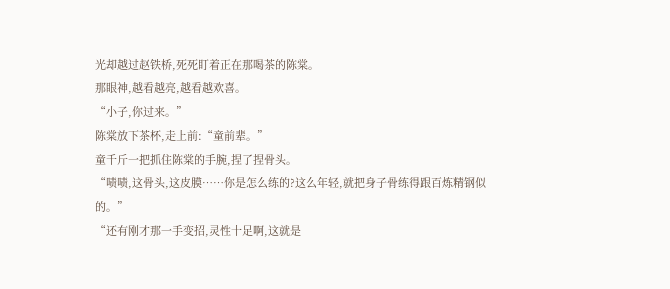光却越过赵铁桥,死死盯着正在那喝茶的陈棠。
那眼神,越看越亮,越看越欢喜。
“小子,你过来。”
陈棠放下茶杯,走上前:“童前辈。”
童千斤一把抓住陈棠的手腕,捏了捏骨头。
“啧啧,这骨头,这皮膜……你是怎么练的?这么年轻,就把身子骨练得跟百炼精钢似的。”
“还有刚才那一手变招,灵性十足啊,这就是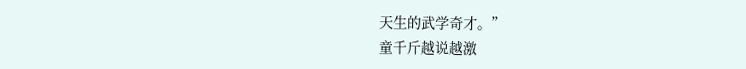天生的武学奇才。”
童千斤越说越激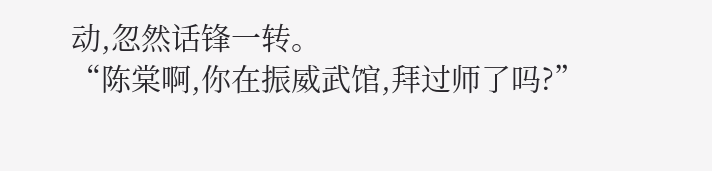动,忽然话锋一转。
“陈棠啊,你在振威武馆,拜过师了吗?”